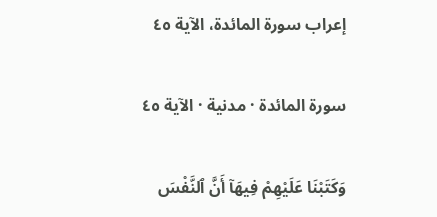إعراب سورة المائدة، الآية ٤٥

سورة المائدة · مدنية · الآية ٤٥

وَكَتَبْنَا عَلَيْهِمْ فِيهَآ أَنَّ ٱلنَّفْسَ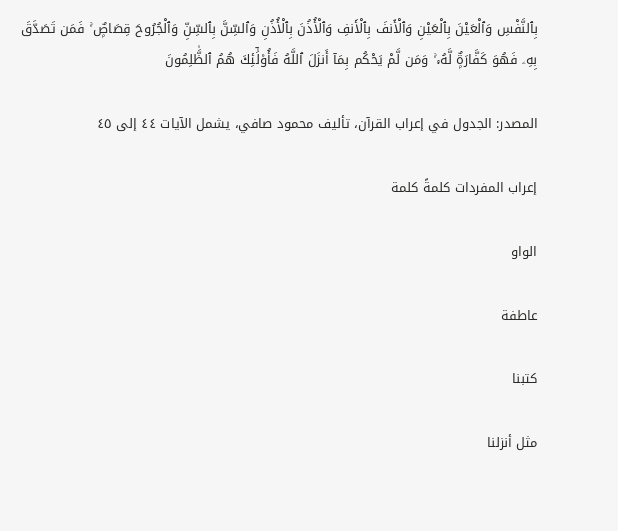بِٱلنَّفْسِ وَٱلْعَيْنَ بِٱلْعَيْنِ وَٱلْأَنفَ بِٱلْأَنفِ وَٱلْأُذُنَ بِٱلْأُذُنِ وَٱلسِّنَّ بِٱلسِّنِّ وَٱلْجُرُوحَ قِصَاصٌۭ ۚ فَمَن تَصَدَّقَ بِهِۦ فَهُوَ كَفَّارَةٌۭ لَّهُۥ ۚ وَمَن لَّمْ يَحْكُم بِمَآ أَنزَلَ ٱللَّهُ فَأُو۟لَٰٓئِكَ هُمُ ٱلظَّٰلِمُونَ

المصدر: الجدول في إعراب القرآن، تأليف محمود صافي، يشمل الآيات ٤٤ إلى ٤٥

إعراب المفردات كلمةً كلمة

الواو

عاطفة

كتبنا

مثل أنزلنا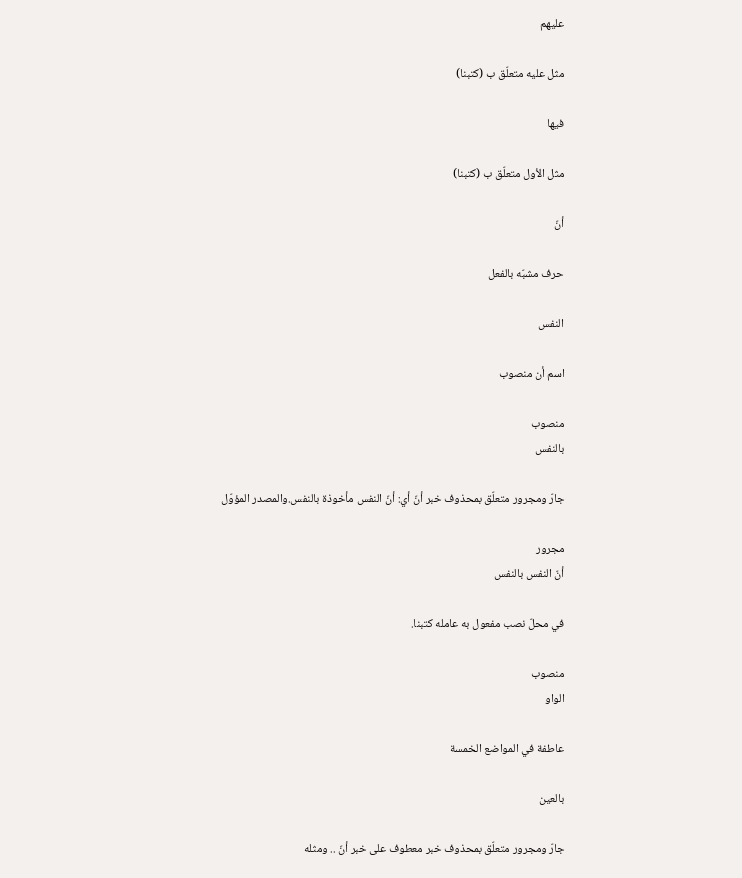عليهم

مثل عليه متعلّق ب (كتبنا)

فيها

مثل الأول متعلّق ب (كتبنا)

أنّ

حرف مشبّه بالفعل

النفس

اسم أن منصوب

منصوب
بالنفس

جارّ ومجرور متعلّق بمحذوف خبر أنّ أي: أنّ النفس مأخوذة بالنفس.والمصدر المؤوّل

مجرور
أنّ النفس بالنفس

في محلّ نصب مفعول به عامله كتبنا.

منصوب
الواو

عاطفة في المواضع الخمسة

بالعين

جارّ ومجرور متعلّق بمحذوف خبر معطوف على خبر أنّ .. ومثله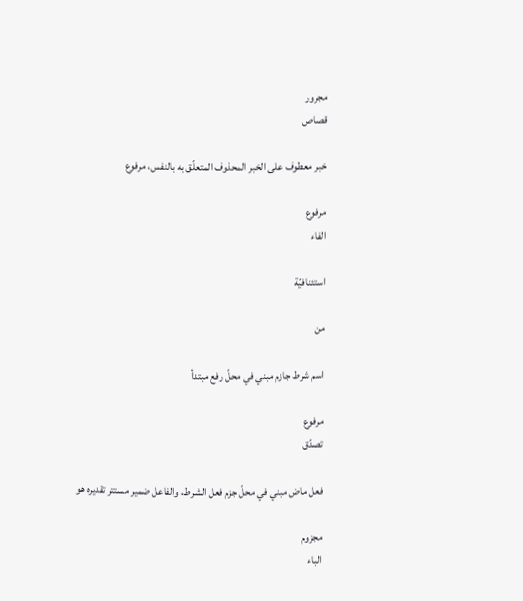مجرور
قصاص

خبر معطوف على الخبر المحذوف المتعلّق به بالنفس، مرفوع

مرفوع
الفاء

استئنافيّة

من

اسم شرط جازم مبني في محلّ رفع مبتدأ

مرفوع
تصدّق

فعل ماض مبني في محلّ جزم فعل الشرط، والفاعل ضمير مستتر تقديره هو

مجزوم
الباء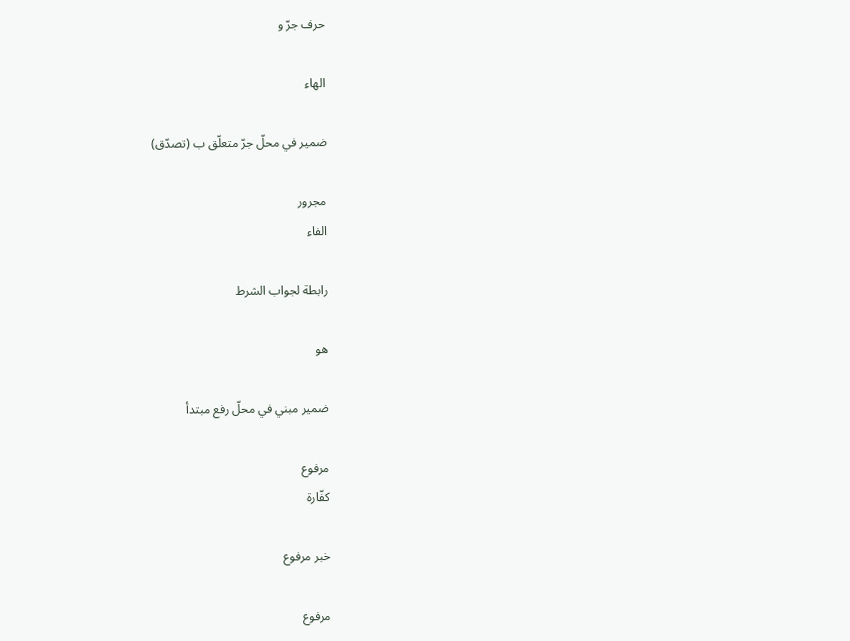حرف جرّ و

الهاء

ضمير في محلّ جرّ متعلّق ب (تصدّق)

مجرور
الفاء

رابطة لجواب الشرط

هو

ضمير مبني في محلّ رفع مبتدأ

مرفوع
كفّارة

خبر مرفوع

مرفوع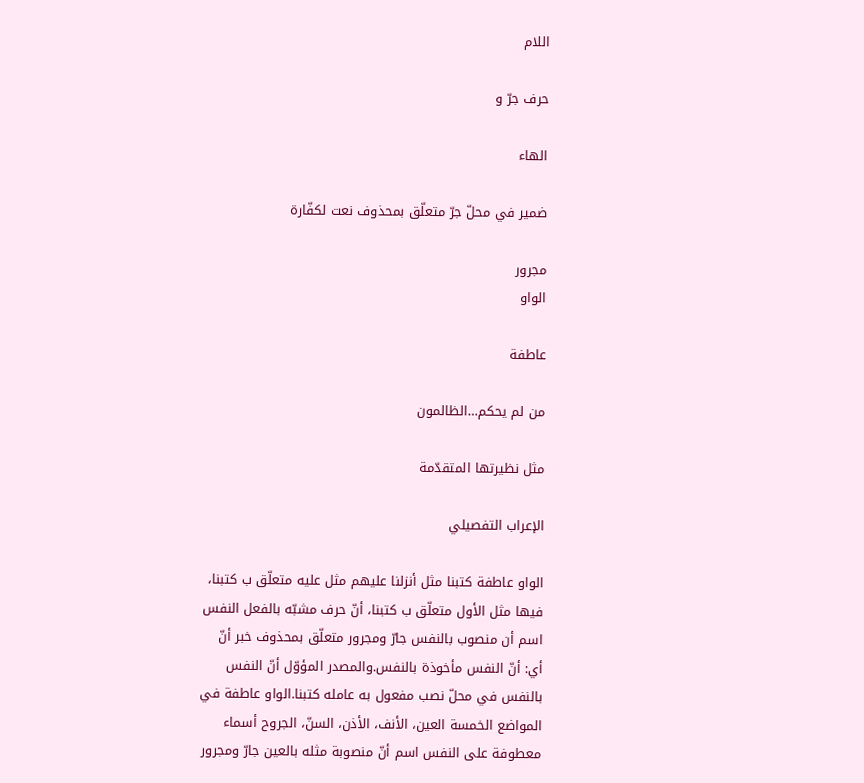اللام

حرف جرّ و

الهاء

ضمير في محلّ جرّ متعلّق بمحذوف نعت لكفّارة

مجرور
الواو

عاطفة

من لم يحكم…الظالمون

مثل نظيرتها المتقدّمة

الإعراب التفصيلي

الواو عاطفة كتبنا مثل أنزلنا عليهم مثل عليه متعلّق ب كتبنا، فيها مثل الأول متعلّق ب كتبنا، أنّ حرف مشبّه بالفعل النفس اسم أن منصوب بالنفس جارّ ومجرور متعلّق بمحذوف خبر أنّ أي: أنّ النفس مأخوذة بالنفس.والمصدر المؤوّل أنّ النفس بالنفس في محلّ نصب مفعول به عامله كتبنا.الواو عاطفة في المواضع الخمسة العين، الأنف، الأذن، السنّ، الجروح أسماء معطوفة على النفس اسم أنّ منصوبة مثله بالعين جارّ ومجرور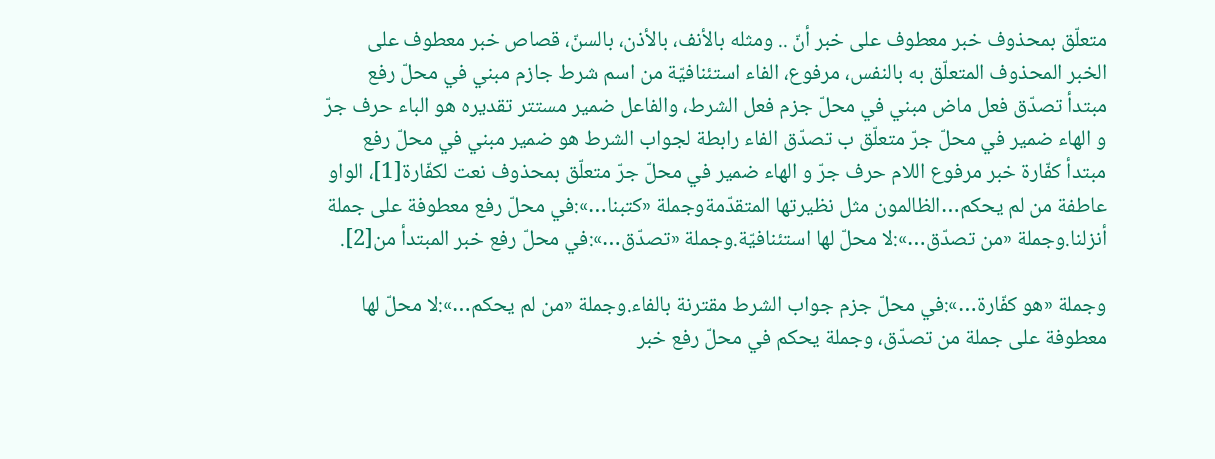متعلّق بمحذوف خبر معطوف على خبر أنّ .. ومثله بالأنف، بالأذن، بالسنّ، قصاص خبر معطوف على الخبر المحذوف المتعلّق به بالنفس، مرفوع، الفاء استئنافيّة من اسم شرط جازم مبني في محلّ رفع مبتدأ تصدّق فعل ماض مبني في محلّ جزم فعل الشرط، والفاعل ضمير مستتر تقديره هو الباء حرف جرّ و الهاء ضمير في محلّ جرّ متعلّق ب تصدّق الفاء رابطة لجواب الشرط هو ضمير مبني في محلّ رفع مبتدأ كفّارة خبر مرفوع اللام حرف جرّ و الهاء ضمير في محلّ جرّ متعلّق بمحذوف نعت لكفّارة[1]، الواو عاطفة من لم يحكم…الظالمون مثل نظيرتها المتقدّمةوجملة «كتبنا…»:في محلّ رفع معطوفة على جملة أنزلنا.وجملة «من تصدّق…»:لا محلّ لها استئنافيّة.وجملة «تصدّق…»:في محلّ رفع خبر المبتدأ من[2].

وجملة «هو كفّارة…»:في محلّ جزم جواب الشرط مقترنة بالفاء.وجملة «من لم يحكم…»:لا محلّ لها معطوفة على جملة من تصدّق، وجملة يحكم في محلّ رفع خبر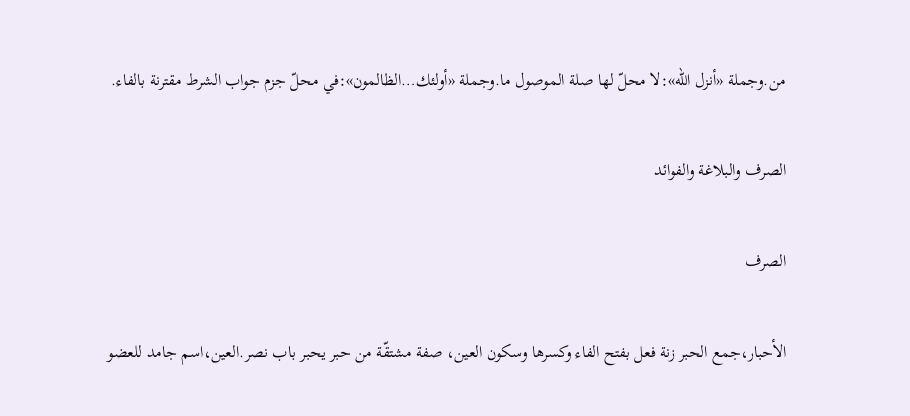من.وجملة «أنزل الله»:لا محلّ لها صلة الموصول ما.وجملة «أولئك…الظالمون»:في محلّ جزم جواب الشرط مقترنة بالفاء.

الصرف والبلاغة والفوائد

الصرف

الأحبار،جمع الحبر زنة فعل بفتح الفاء وكسرها وسكون العين، صفة مشتقّة من حبر يحبر باب نصر.العين،اسم جامد للعضو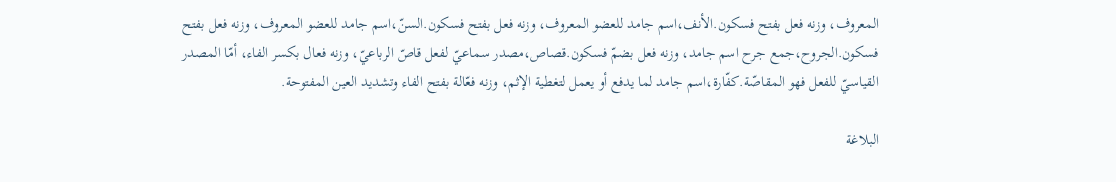المعروف، وزنه فعل بفتح فسكون.الأنف،اسم جامد للعضو المعروف، وزنه فعل بفتح فسكون.السنّ،اسم جامد للعضو المعروف، وزنه فعل بفتح فسكون.الجروح،جمع جرح اسم جامد، وزنه فعل بضمّ فسكون.قصاص،مصدر سماعيّ لفعل قاصّ الرباعيّ، وزنه فعال بكسر الفاء، أمّا المصدر القياسيّ للفعل فهو المقاصّة.كفّارة،اسم جامد لما يدفع أو يعمل لتغطية الإثم، وزنه فعّالة بفتح الفاء وتشديد العين المفتوحة.

البلاغة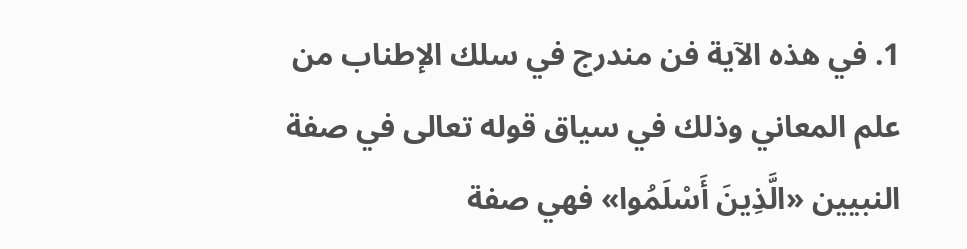1. في هذه الآية فن مندرج في سلك الإطناب من علم المعاني وذلك في سياق قوله تعالى في صفة النبيين «الَّذِينَ أَسْلَمُوا» فهي صفة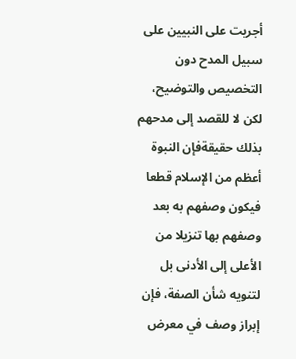أجريت على النبيين على سبيل المدح دون التخصيص والتوضيح، لكن لا للقصد إلى مدحهم بذلك حقيقةفإن النبوة أعظم من الإسلام قطعا فيكون وصفهم به بعد وصفهم بها تنزيلا من الأعلى إلى الأدنى بل لتنويه شأن الصفة، فإن إبراز وصف في معرض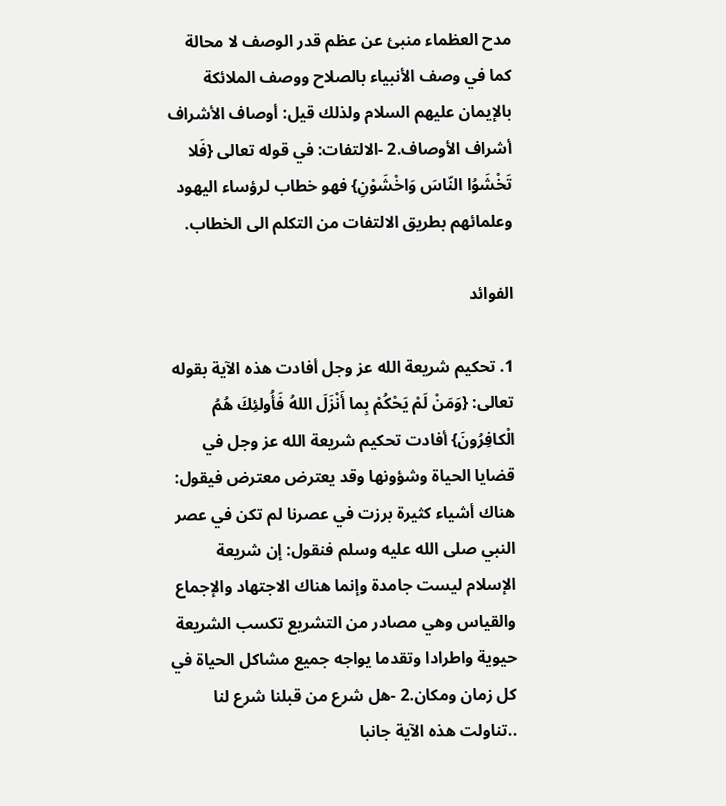مدح العظماء منبئ عن عظم قدر الوصف لا محالة كما في وصف الأنبياء بالصلاح ووصف الملائكة بالإيمان عليهم السلام ولذلك قيل: أوصاف الأشراف أشراف الأوصاف.2 -الالتفات: في قوله تعالى {فَلا تَخْشَوُا النّاسَ وَاخْشَوْنِ} فهو خطاب لرؤساء اليهود وعلمائهم بطريق الالتفات من التكلم الى الخطاب.

الفوائد

1. تحكيم شريعة الله عز وجل أفادت هذه الآية بقوله تعالى: {وَمَنْ لَمْ يَحْكُمْ بِما أَنْزَلَ اللهُ فَأُولئِكَ هُمُ الْكافِرُونَ} أفادت تحكيم شريعة الله عز وجل في قضايا الحياة وشؤونها وقد يعترض معترض فيقول: هناك أشياء كثيرة برزت في عصرنا لم تكن في عصر النبي صلى الله عليه وسلم فنقول: إن شريعة الإسلام ليست جامدة وإنما هناك الاجتهاد والإجماع والقياس وهي مصادر من التشريع تكسب الشريعة حيوية واطرادا وتقدما يواجه جميع مشاكل الحياة في كل زمان ومكان.2 -هل شرع من قبلنا شرع لنا ..تناولت هذه الآية جانبا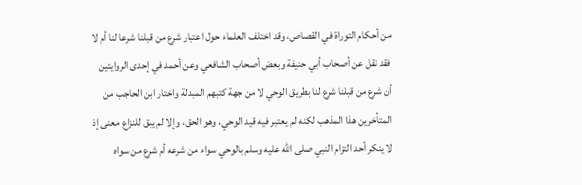من أحكام التوراة في القصاص، وقد اختلف العلماء حول اعتبار شرع من قبلنا شرعا لنا أم لا فقد نقل عن أصحاب أبي حنيفة وبعض أصحاب الشافعي وعن أحمد في إحدى الروايتين أن شرع من قبلنا شرع لنا بطريق الوحي لا من جهة كتبهم المبدلة واختار ابن الحاجب من المتأخرين هذا المذهب لكنه لم يعتبر فيه قيد الوحي، وهو الحق، وإلا لم يبق للنزاع معنى إذ لا ينكر أحد التزام النبي صلى الله عليه وسلم بالوحي سواء من شرعه أم شرع من سواه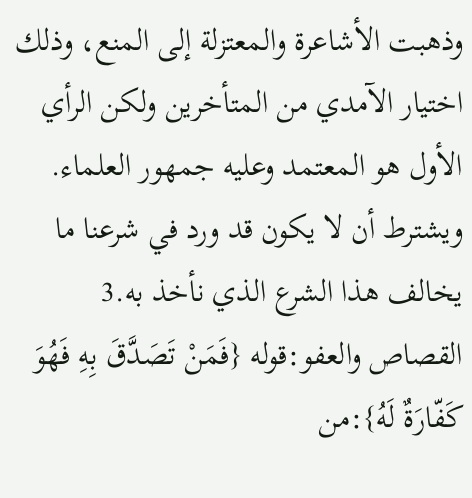وذهبت الأشاعرة والمعتزلة إلى المنع، وذلك اختيار الآمدي من المتأخرين ولكن الرأي الأول هو المعتمد وعليه جمهور العلماء. ويشترط أن لا يكون قد ورد في شرعنا ما يخالف هذا الشرع الذي نأخذ به.3 القصاص والعفو:قوله {فَمَنْ تَصَدَّقَ بِهِ فَهُوَ كَفّارَةٌ لَهُ}:من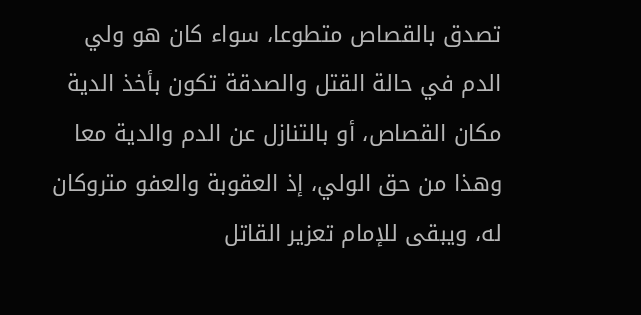تصدق بالقصاص متطوعا، سواء كان هو ولي الدم في حالة القتل والصدقة تكون بأخذ الدية مكان القصاص، أو بالتنازل عن الدم والدية معا وهذا من حق الولي، إذ العقوبة والعفو متروكان له، ويبقى للإمام تعزير القاتل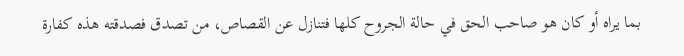بما يراه أو كان هو صاحب الحق في حالة الجروح كلها فتنازل عن القصاص، من تصدق فصدقته هذه كفارة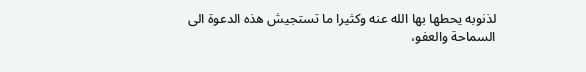لذنوبه يحطها بها الله عنه وكثيرا ما تستجيش هذه الدعوة الى السماحة والعفو،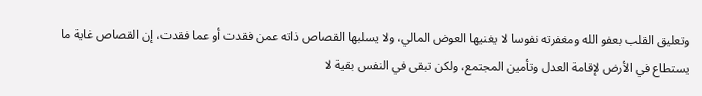وتعليق القلب بعفو الله ومغفرته نفوسا لا يغنيها العوض المالي، ولا يسلبها القصاص ذاته عمن فقدت أو عما فقدت، إن القصاص غاية ما يستطاع في الأرض لإقامة العدل وتأمين المجتمع، ولكن تبقى في النفس بقية لا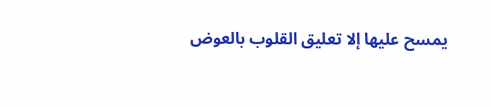يمسح عليها إلا تعليق القلوب بالعوض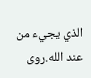الذي يجيء من عند الله.روى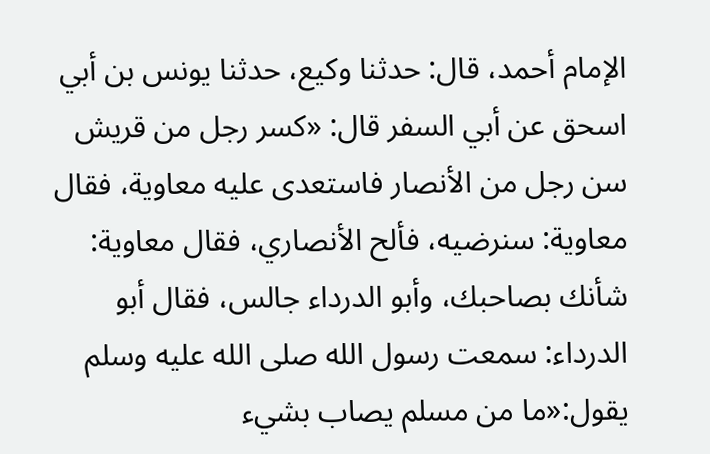الإمام أحمد، قال: حدثنا وكيع، حدثنا يونس بن أبي اسحق عن أبي السفر قال: «كسر رجل من قريش سن رجل من الأنصار فاستعدى عليه معاوية، فقال معاوية: سنرضيه، فألح الأنصاري، فقال معاوية: شأنك بصاحبك، وأبو الدرداء جالس، فقال أبو الدرداء: سمعت رسول الله صلى الله عليه وسلم يقول:«ما من مسلم يصاب بشيء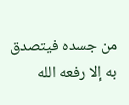من جسده فيتصدق به إلا رفعه الله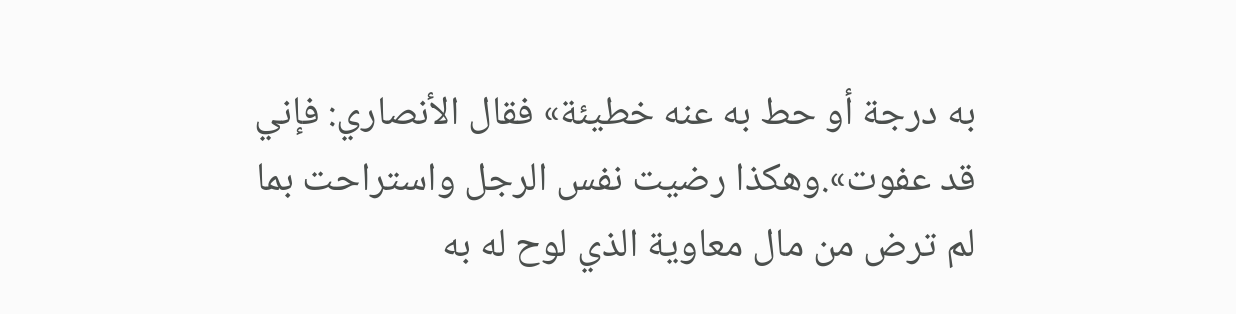به درجة أو حط به عنه خطيئة» فقال الأنصاري: فإني قد عفوت».وهكذا رضيت نفس الرجل واستراحت بما لم ترض من مال معاوية الذي لوح له به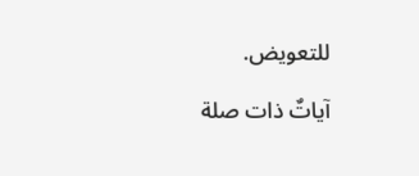للتعويض.

آياتٌ ذات صلة